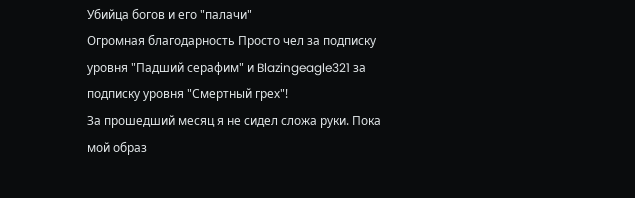Убийца богов и его "палачи"
Огромная благодарность Просто чел за подписку уровня "Падший серафим" и Blazingeagle321 за подписку уровня "Смертный грех"!
За прошедший месяц я не сидел сложа руки. Пока мой образ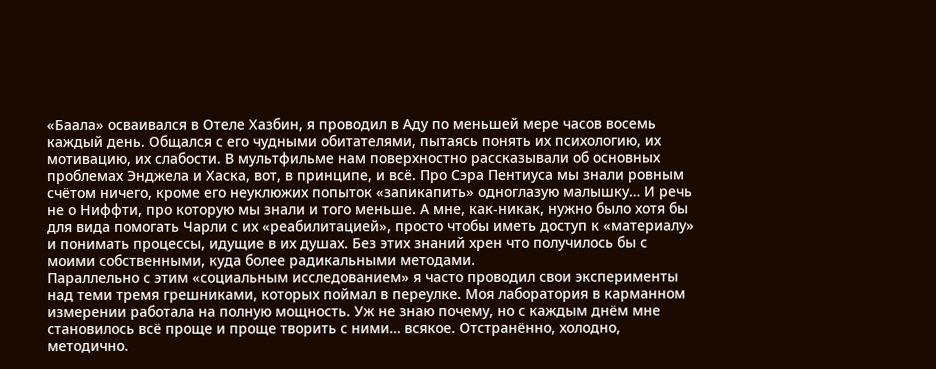«Баала» осваивался в Отеле Хазбин, я проводил в Аду по меньшей мере часов восемь каждый день. Общался с его чудными обитателями, пытаясь понять их психологию, их мотивацию, их слабости. В мультфильме нам поверхностно рассказывали об основных проблемах Энджела и Хаска, вот, в принципе, и всё. Про Сэра Пентиуса мы знали ровным счётом ничего, кроме его неуклюжих попыток «запикапить» одноглазую малышку… И речь не о Ниффти, про которую мы знали и того меньше. А мне, как-никак, нужно было хотя бы для вида помогать Чарли с их «реабилитацией», просто чтобы иметь доступ к «материалу» и понимать процессы, идущие в их душах. Без этих знаний хрен что получилось бы с моими собственными, куда более радикальными методами.
Параллельно с этим «социальным исследованием» я часто проводил свои эксперименты над теми тремя грешниками, которых поймал в переулке. Моя лаборатория в карманном измерении работала на полную мощность. Уж не знаю почему, но с каждым днём мне становилось всё проще и проще творить с ними… всякое. Отстранённо, холодно, методично.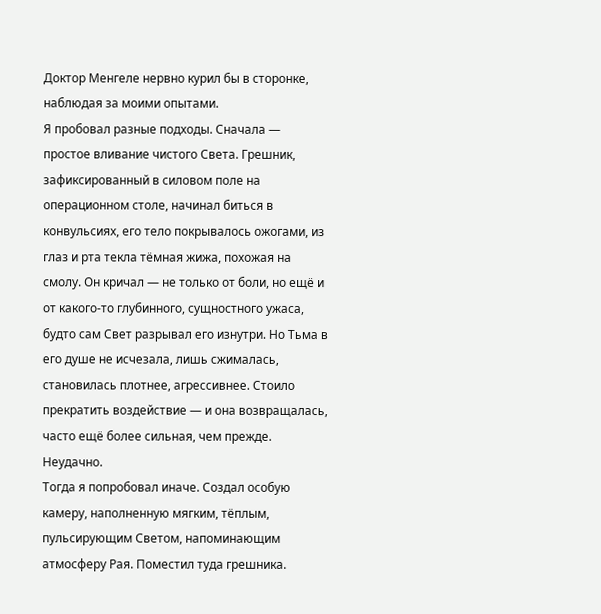Доктор Менгеле нервно курил бы в сторонке, наблюдая за моими опытами.
Я пробовал разные подходы. Сначала — простое вливание чистого Света. Грешник, зафиксированный в силовом поле на операционном столе, начинал биться в конвульсиях, его тело покрывалось ожогами, из глаз и рта текла тёмная жижа, похожая на смолу. Он кричал — не только от боли, но ещё и от какого-то глубинного, сущностного ужаса, будто сам Свет разрывал его изнутри. Но Тьма в его душе не исчезала, лишь сжималась, становилась плотнее, агрессивнее. Стоило прекратить воздействие — и она возвращалась, часто ещё более сильная, чем прежде. Неудачно.
Тогда я попробовал иначе. Создал особую камеру, наполненную мягким, тёплым, пульсирующим Светом, напоминающим атмосферу Рая. Поместил туда грешника.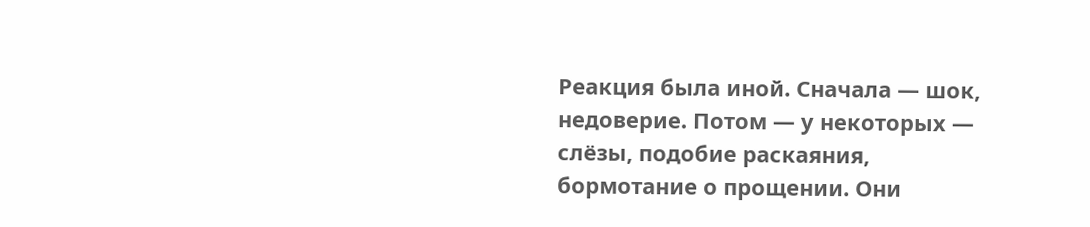Реакция была иной. Сначала — шок, недоверие. Потом — у некоторых — слёзы, подобие раскаяния, бормотание о прощении. Они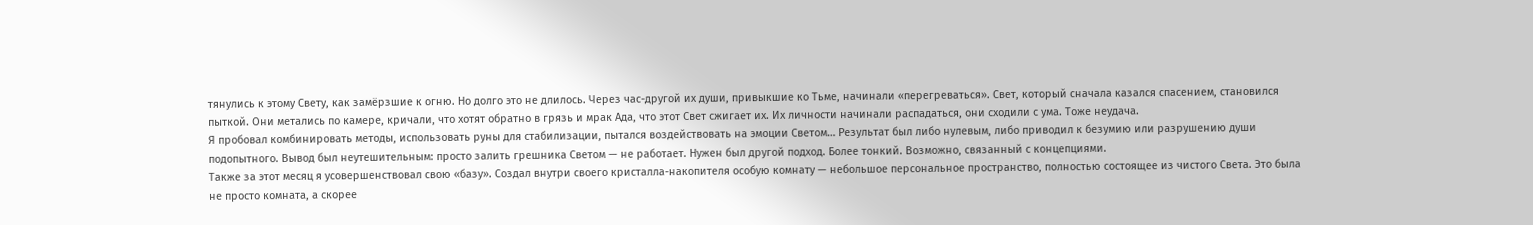тянулись к этому Свету, как замёрзшие к огню. Но долго это не длилось. Через час-другой их души, привыкшие ко Тьме, начинали «перегреваться». Свет, который сначала казался спасением, становился пыткой. Они метались по камере, кричали, что хотят обратно в грязь и мрак Ада, что этот Свет сжигает их. Их личности начинали распадаться, они сходили с ума. Тоже неудача.
Я пробовал комбинировать методы, использовать руны для стабилизации, пытался воздействовать на эмоции Светом… Результат был либо нулевым, либо приводил к безумию или разрушению души подопытного. Вывод был неутешительным: просто залить грешника Светом — не работает. Нужен был другой подход. Более тонкий. Возможно, связанный с концепциями.
Также за этот месяц я усовершенствовал свою «базу». Создал внутри своего кристалла-накопителя особую комнату — небольшое персональное пространство, полностью состоящее из чистого Света. Это была не просто комната, а скорее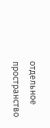отдельное пространство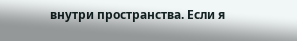внутри пространства. Если я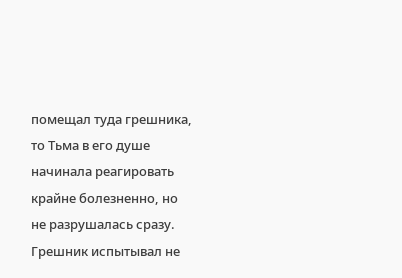помещал туда грешника, то Тьма в его душе начинала реагировать крайне болезненно, но не разрушалась сразу. Грешник испытывал не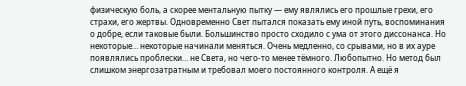физическую боль, а скорее ментальную пытку — ему являлись его прошлые грехи, его страхи, его жертвы. Одновременно Свет пытался показать ему иной путь, воспоминания о добре, если таковые были. Большинство просто сходило с ума от этого диссонанса. Но некоторые… некоторые начинали меняться. Очень медленно, со срывами, но в их ауре появлялись проблески… не Света, но чего-то менее тёмного. Любопытно. Но метод был слишком энергозатратным и требовал моего постоянного контроля. А ещё я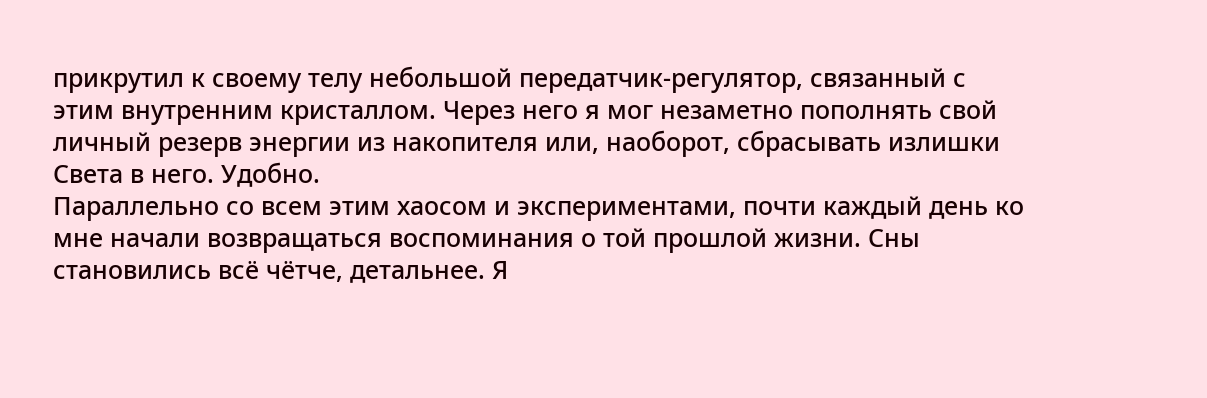прикрутил к своему телу небольшой передатчик-регулятор, связанный с этим внутренним кристаллом. Через него я мог незаметно пополнять свой личный резерв энергии из накопителя или, наоборот, сбрасывать излишки Света в него. Удобно.
Параллельно со всем этим хаосом и экспериментами, почти каждый день ко мне начали возвращаться воспоминания о той прошлой жизни. Сны становились всё чётче, детальнее. Я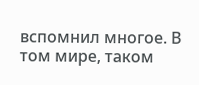вспомнил многое. В том мире, таком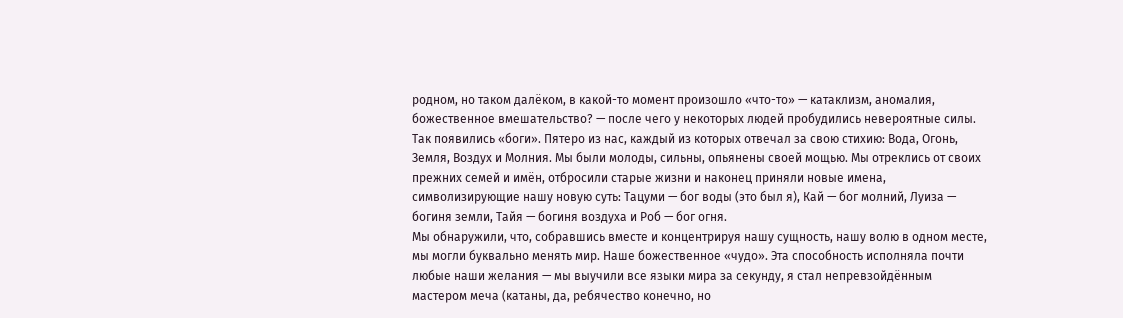родном, но таком далёком, в какой-то момент произошло «что-то» — катаклизм, аномалия, божественное вмешательство? — после чего у некоторых людей пробудились невероятные силы. Так появились «боги». Пятеро из нас, каждый из которых отвечал за свою стихию: Вода, Огонь, Земля, Воздух и Молния. Мы были молоды, сильны, опьянены своей мощью. Мы отреклись от своих прежних семей и имён, отбросили старые жизни и наконец приняли новые имена, символизирующие нашу новую суть: Тацуми — бог воды (это был я), Кай — бог молний, Луиза — богиня земли, Тайя — богиня воздуха и Роб — бог огня.
Мы обнаружили, что, собравшись вместе и концентрируя нашу сущность, нашу волю в одном месте, мы могли буквально менять мир. Наше божественное «чудо». Эта способность исполняла почти любые наши желания — мы выучили все языки мира за секунду, я стал непревзойдённым мастером меча (катаны, да, ребячество конечно, но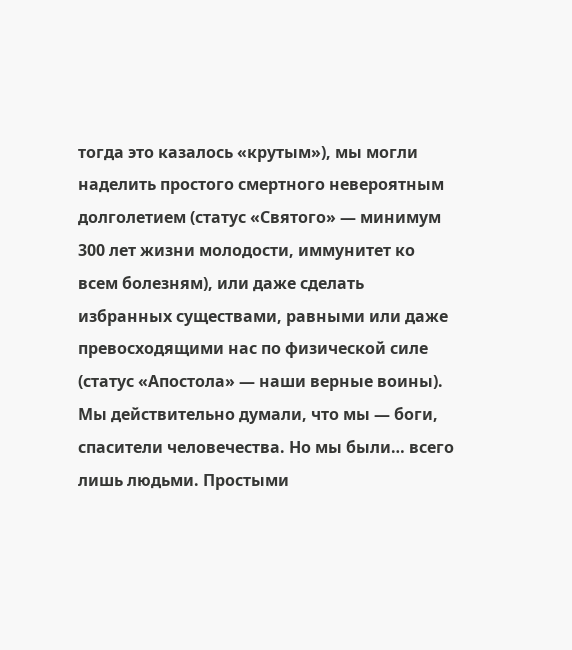тогда это казалось «крутым»), мы могли наделить простого смертного невероятным долголетием (статус «Святого» — минимум 300 лет жизни молодости, иммунитет ко всем болезням), или даже сделать избранных существами, равными или даже превосходящими нас по физической силе (статус «Апостола» — наши верные воины). Мы действительно думали, что мы — боги, спасители человечества. Но мы были… всего лишь людьми. Простыми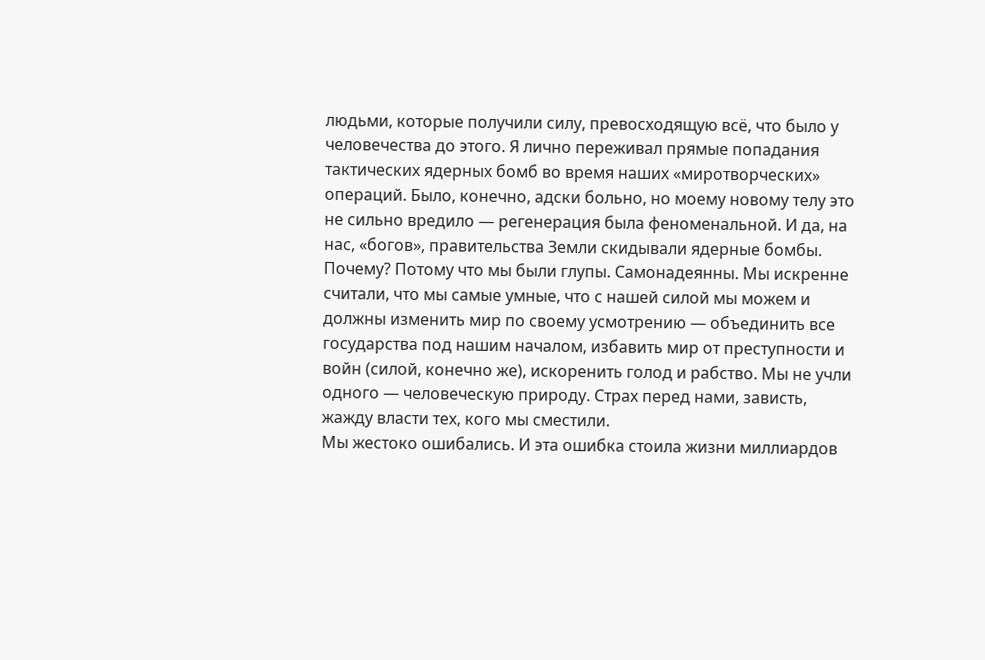людьми, которые получили силу, превосходящую всё, что было у человечества до этого. Я лично переживал прямые попадания тактических ядерных бомб во время наших «миротворческих» операций. Было, конечно, адски больно, но моему новому телу это не сильно вредило — регенерация была феноменальной. И да, на нас, «богов», правительства Земли скидывали ядерные бомбы.
Почему? Потому что мы были глупы. Самонадеянны. Мы искренне считали, что мы самые умные, что с нашей силой мы можем и должны изменить мир по своему усмотрению — объединить все государства под нашим началом, избавить мир от преступности и войн (силой, конечно же), искоренить голод и рабство. Мы не учли одного — человеческую природу. Страх перед нами, зависть, жажду власти тех, кого мы сместили.
Мы жестоко ошибались. И эта ошибка стоила жизни миллиардов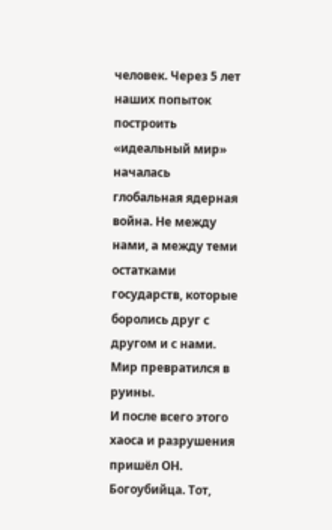человек. Через 5 лет наших попыток построить «идеальный мир» началась глобальная ядерная война. Не между нами, а между теми остатками государств, которые боролись друг с другом и с нами. Мир превратился в руины.
И после всего этого хаоса и разрушения пришёл ОН. Богоубийца. Тот,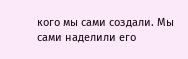кого мы сами создали. Мы сами наделили его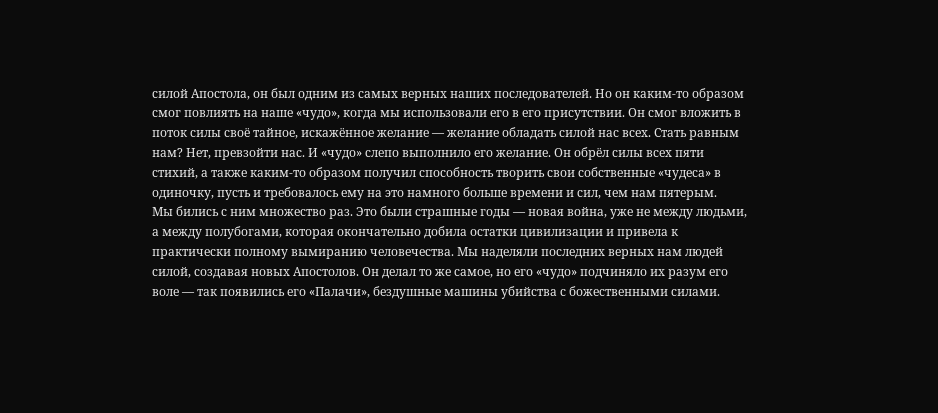силой Апостола, он был одним из самых верных наших последователей. Но он каким-то образом смог повлиять на наше «чудо», когда мы использовали его в его присутствии. Он смог вложить в поток силы своё тайное, искажённое желание — желание обладать силой нас всех. Стать равным нам? Нет, превзойти нас. И «чудо» слепо выполнило его желание. Он обрёл силы всех пяти стихий, а также каким-то образом получил способность творить свои собственные «чудеса» в одиночку, пусть и требовалось ему на это намного больше времени и сил, чем нам пятерым.
Мы бились с ним множество раз. Это были страшные годы — новая война, уже не между людьми, а между полубогами, которая окончательно добила остатки цивилизации и привела к практически полному вымиранию человечества. Мы наделяли последних верных нам людей силой, создавая новых Апостолов. Он делал то же самое, но его «чудо» подчиняло их разум его воле — так появились его «Палачи», бездушные машины убийства с божественными силами.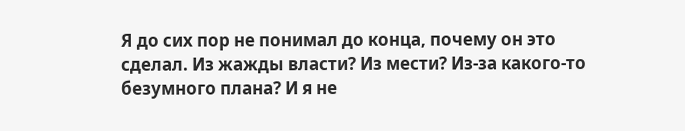Я до сих пор не понимал до конца, почему он это сделал. Из жажды власти? Из мести? Из-за какого-то безумного плана? И я не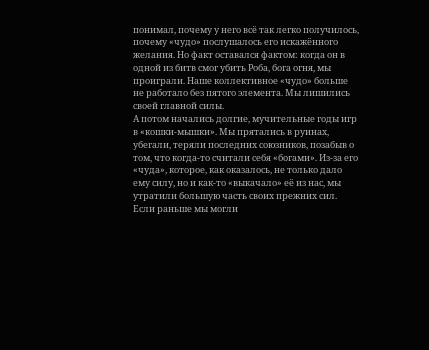понимал, почему у него всё так легко получилось, почему «чудо» послушалось его искажённого желания. Но факт оставался фактом: когда он в одной из битв смог убить Роба, бога огня, мы проиграли. Наше коллективное «чудо» больше не работало без пятого элемента. Мы лишились своей главной силы.
А потом начались долгие, мучительные годы игр в «кошки-мышки». Мы прятались в руинах, убегали, теряли последних союзников, позабыв о том, что когда-то считали себя «богами». Из-за его «чуда», которое, как оказалось, не только дало ему силу, но и как-то «выкачало» её из нас, мы утратили большую часть своих прежних сил. Если раньше мы могли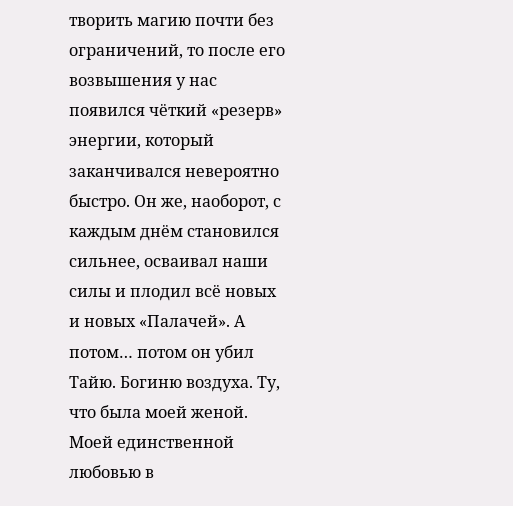творить магию почти без ограничений, то после его возвышения у нас появился чёткий «резерв» энергии, который заканчивался невероятно быстро. Он же, наоборот, с каждым днём становился сильнее, осваивал наши силы и плодил всё новых и новых «Палачей». А потом… потом он убил Тайю. Богиню воздуха. Ту, что была моей женой. Моей единственной любовью в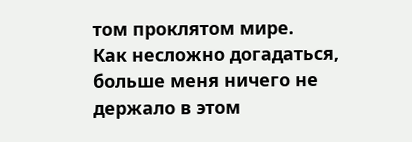том проклятом мире.
Как несложно догадаться, больше меня ничего не держало в этом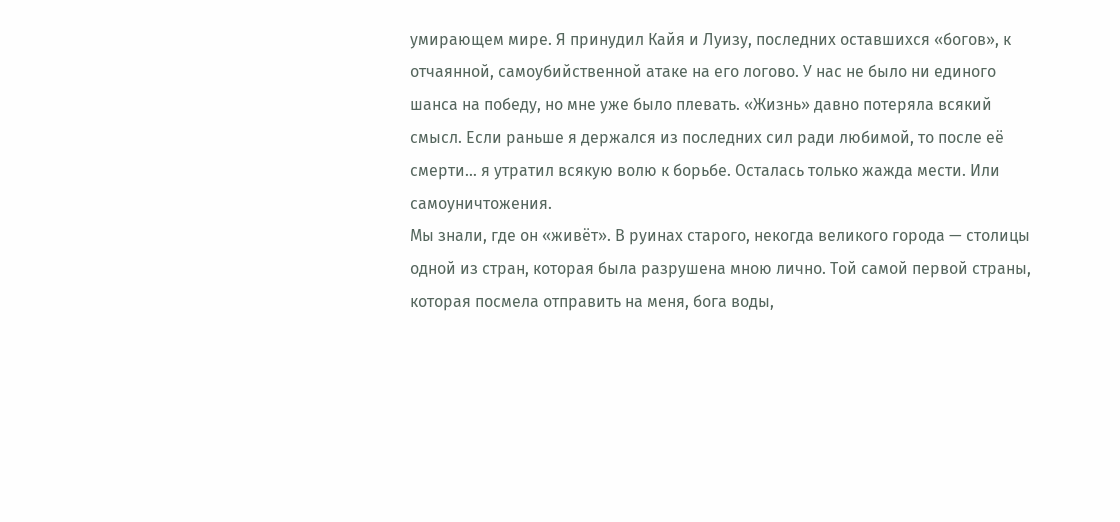умирающем мире. Я принудил Кайя и Луизу, последних оставшихся «богов», к отчаянной, самоубийственной атаке на его логово. У нас не было ни единого шанса на победу, но мне уже было плевать. «Жизнь» давно потеряла всякий смысл. Если раньше я держался из последних сил ради любимой, то после её смерти… я утратил всякую волю к борьбе. Осталась только жажда мести. Или самоуничтожения.
Мы знали, где он «живёт». В руинах старого, некогда великого города — столицы одной из стран, которая была разрушена мною лично. Той самой первой страны, которая посмела отправить на меня, бога воды,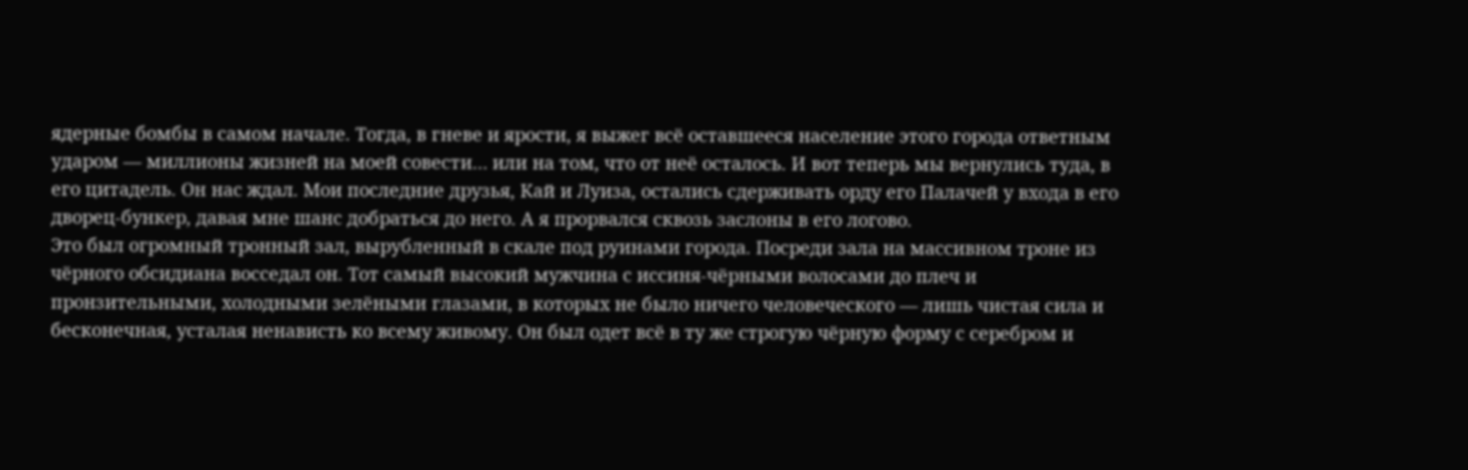ядерные бомбы в самом начале. Тогда, в гневе и ярости, я выжег всё оставшееся население этого города ответным ударом — миллионы жизней на моей совести… или на том, что от неё осталось. И вот теперь мы вернулись туда, в его цитадель. Он нас ждал. Мои последние друзья, Кай и Луиза, остались сдерживать орду его Палачей у входа в его дворец-бункер, давая мне шанс добраться до него. А я прорвался сквозь заслоны в его логово.
Это был огромный тронный зал, вырубленный в скале под руинами города. Посреди зала на массивном троне из чёрного обсидиана восседал он. Тот самый высокий мужчина с иссиня-чёрными волосами до плеч и пронзительными, холодными зелёными глазами, в которых не было ничего человеческого — лишь чистая сила и бесконечная, усталая ненависть ко всему живому. Он был одет всё в ту же строгую чёрную форму с серебром и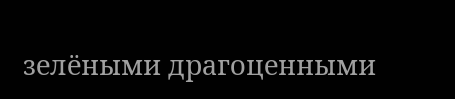зелёными драгоценными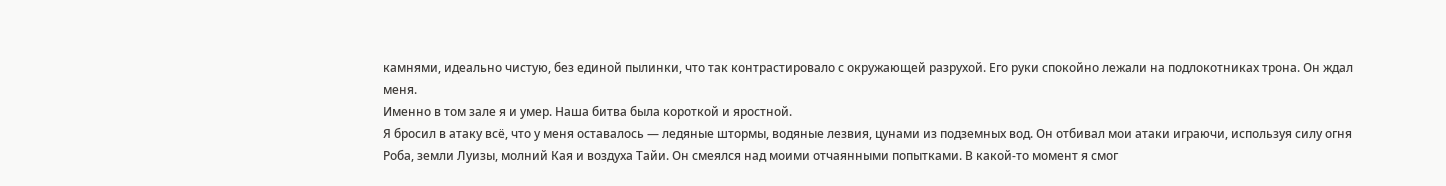камнями, идеально чистую, без единой пылинки, что так контрастировало с окружающей разрухой. Его руки спокойно лежали на подлокотниках трона. Он ждал меня.
Именно в том зале я и умер. Наша битва была короткой и яростной.
Я бросил в атаку всё, что у меня оставалось — ледяные штормы, водяные лезвия, цунами из подземных вод. Он отбивал мои атаки играючи, используя силу огня Роба, земли Луизы, молний Кая и воздуха Тайи. Он смеялся над моими отчаянными попытками. В какой-то момент я смог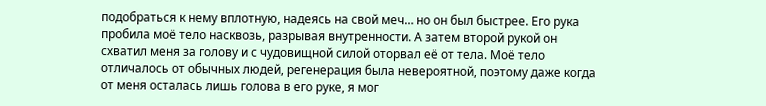подобраться к нему вплотную, надеясь на свой меч… но он был быстрее. Его рука пробила моё тело насквозь, разрывая внутренности. А затем второй рукой он схватил меня за голову и с чудовищной силой оторвал её от тела. Моё тело отличалось от обычных людей, регенерация была невероятной, поэтому даже когда от меня осталась лишь голова в его руке, я мог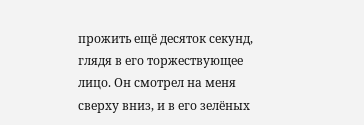прожить ещё десяток секунд, глядя в его торжествующее лицо. Он смотрел на меня сверху вниз, и в его зелёных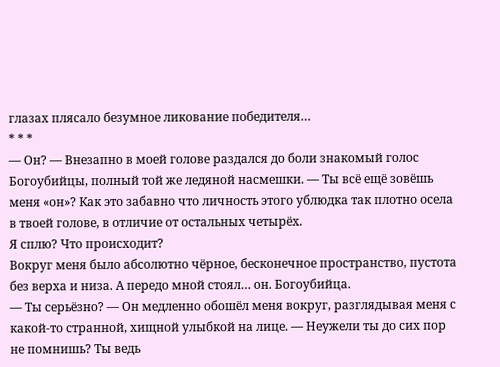глазах плясало безумное ликование победителя…
* * *
— Он? — Внезапно в моей голове раздался до боли знакомый голос Богоубийцы, полный той же ледяной насмешки. — Ты всё ещё зовёшь меня «он»? Как это забавно что личность этого ублюдка так плотно осела в твоей голове, в отличие от остальных четырёх.
Я сплю? Что происходит?
Вокруг меня было абсолютно чёрное, бесконечное пространство, пустота без верха и низа. А передо мной стоял… он. Богоубийца.
— Ты серьёзно? — Он медленно обошёл меня вокруг, разглядывая меня с какой-то странной, хищной улыбкой на лице. — Неужели ты до сих пор не помнишь? Ты ведь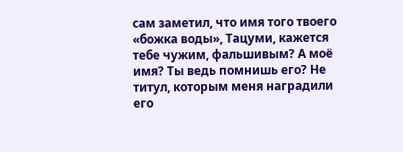сам заметил, что имя того твоего «божка воды», Тацуми, кажется тебе чужим, фальшивым? А моё имя? Ты ведь помнишь его? Не титул, которым меня наградили его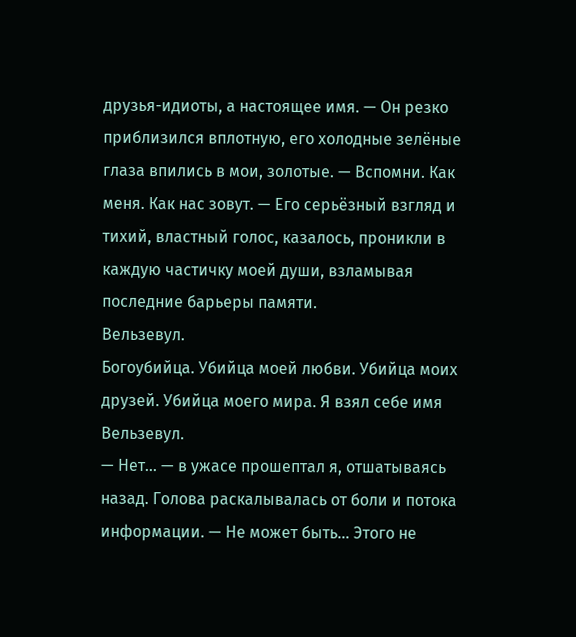друзья-идиоты, а настоящее имя. — Он резко приблизился вплотную, его холодные зелёные глаза впились в мои, золотые. — Вспомни. Как меня. Как нас зовут. — Его серьёзный взгляд и тихий, властный голос, казалось, проникли в каждую частичку моей души, взламывая последние барьеры памяти.
Вельзевул.
Богоубийца. Убийца моей любви. Убийца моих друзей. Убийца моего мира. Я взял себе имя Вельзевул.
— Нет… — в ужасе прошептал я, отшатываясь назад. Голова раскалывалась от боли и потока информации. — Не может быть… Этого не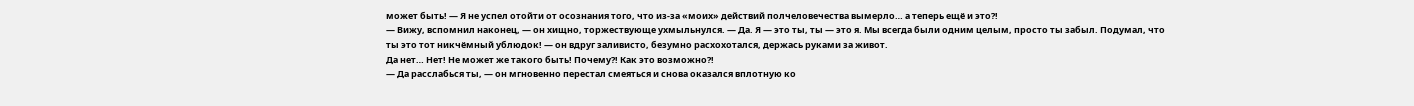может быть! — Я не успел отойти от осознания того, что из-за «моих» действий полчеловечества вымерло… а теперь ещё и это?!
— Вижу, вспомнил наконец, — он хищно, торжествующе ухмыльнулся. — Да. Я — это ты, ты — это я. Мы всегда были одним целым, просто ты забыл. Подумал, что ты это тот никчёмный ублюдок! — он вдруг заливисто, безумно расхохотался, держась руками за живот.
Да нет… Нет! Не может же такого быть! Почему?! Как это возможно?!
— Да расслабься ты, — он мгновенно перестал смеяться и снова оказался вплотную ко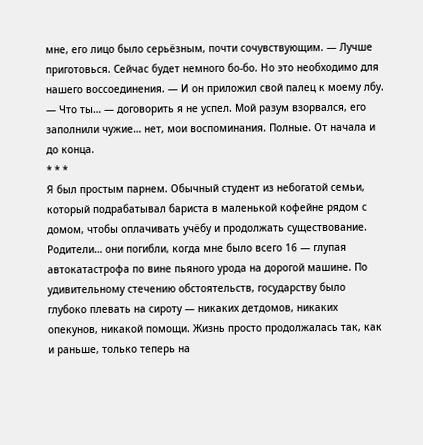мне, его лицо было серьёзным, почти сочувствующим. — Лучше приготовься. Сейчас будет немного бо-бо. Но это необходимо для нашего воссоединения. — И он приложил свой палец к моему лбу.
— Что ты… — договорить я не успел. Мой разум взорвался, его заполнили чужие… нет, мои воспоминания. Полные. От начала и до конца.
* * *
Я был простым парнем. Обычный студент из небогатой семьи, который подрабатывал бариста в маленькой кофейне рядом с домом, чтобы оплачивать учёбу и продолжать существование. Родители… они погибли, когда мне было всего 16 — глупая автокатастрофа по вине пьяного урода на дорогой машине. По удивительному стечению обстоятельств, государству было глубоко плевать на сироту — никаких детдомов, никаких опекунов, никакой помощи. Жизнь просто продолжалась так, как и раньше, только теперь на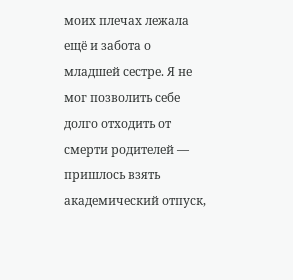моих плечах лежала ещё и забота о младшей сестре. Я не мог позволить себе долго отходить от смерти родителей — пришлось взять академический отпуск,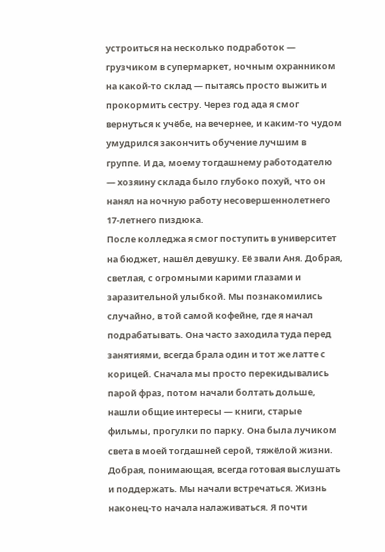устроиться на несколько подработок — грузчиком в супермаркет, ночным охранником на какой-то склад — пытаясь просто выжить и прокормить сестру. Через год ада я смог вернуться к учёбе, на вечернее, и каким-то чудом умудрился закончить обучение лучшим в группе. И да, моему тогдашнему работодателю — хозяину склада было глубоко похуй, что он нанял на ночную работу несовершеннолетнего 17-летнего пиздюка.
После колледжа я смог поступить в университет на бюджет, нашёл девушку. Её звали Аня. Добрая, светлая, с огромными карими глазами и заразительной улыбкой. Мы познакомились случайно, в той самой кофейне, где я начал подрабатывать. Она часто заходила туда перед занятиями, всегда брала один и тот же латте с корицей. Сначала мы просто перекидывались парой фраз, потом начали болтать дольше, нашли общие интересы — книги, старые фильмы, прогулки по парку. Она была лучиком света в моей тогдашней серой, тяжёлой жизни. Добрая, понимающая, всегда готовая выслушать и поддержать. Мы начали встречаться. Жизнь наконец-то начала налаживаться. Я почти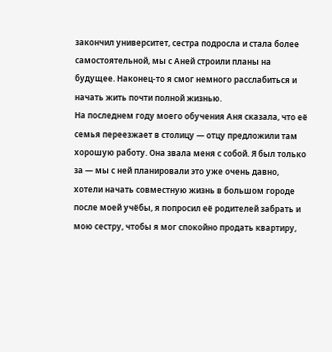закончил университет, сестра подросла и стала более самостоятельной, мы с Аней строили планы на будущее. Наконец-то я смог немного расслабиться и начать жить почти полной жизнью.
На последнем году моего обучения Аня сказала, что её семья переезжает в столицу — отцу предложили там хорошую работу. Она звала меня с собой. Я был только за — мы с ней планировали это уже очень давно, хотели начать совместную жизнь в большом городе после моей учёбы, я попросил её родителей забрать и мою сестру, чтобы я мог спокойно продать квартиру,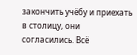закончить учёбу и приехать в столицу, они согласились. Всё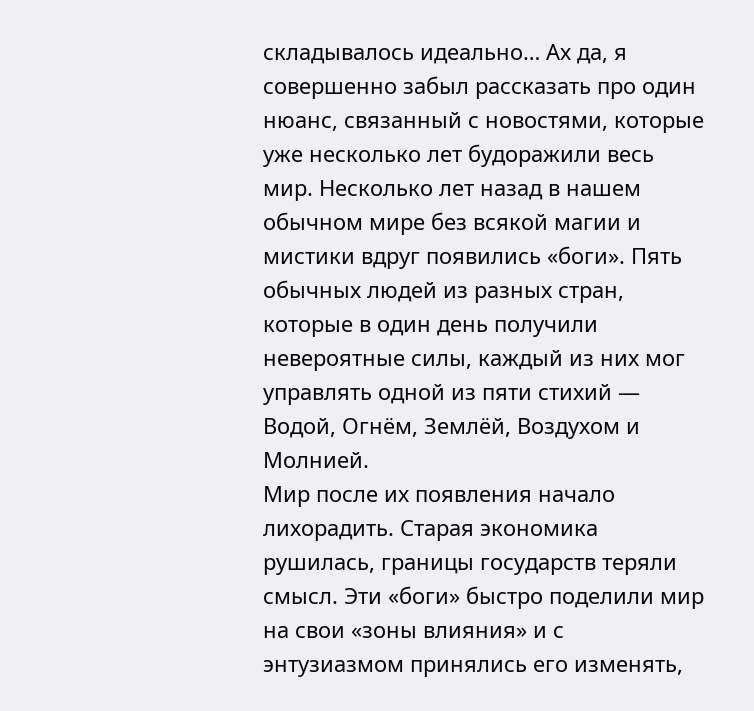складывалось идеально… Ах да, я совершенно забыл рассказать про один нюанс, связанный с новостями, которые уже несколько лет будоражили весь мир. Несколько лет назад в нашем обычном мире без всякой магии и мистики вдруг появились «боги». Пять обычных людей из разных стран, которые в один день получили невероятные силы, каждый из них мог управлять одной из пяти стихий — Водой, Огнём, Землёй, Воздухом и Молнией.
Мир после их появления начало лихорадить. Старая экономика рушилась, границы государств теряли смысл. Эти «боги» быстро поделили мир на свои «зоны влияния» и с энтузиазмом принялись его изменять,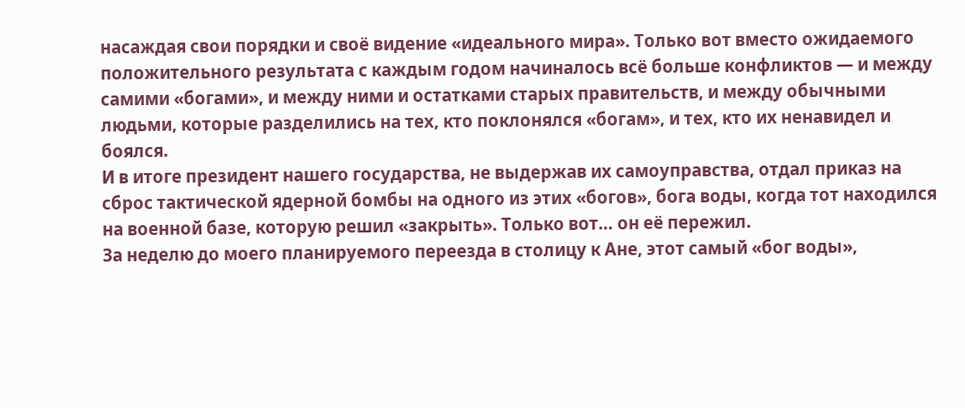насаждая свои порядки и своё видение «идеального мира». Только вот вместо ожидаемого положительного результата с каждым годом начиналось всё больше конфликтов — и между самими «богами», и между ними и остатками старых правительств, и между обычными людьми, которые разделились на тех, кто поклонялся «богам», и тех, кто их ненавидел и боялся.
И в итоге президент нашего государства, не выдержав их самоуправства, отдал приказ на сброс тактической ядерной бомбы на одного из этих «богов», бога воды, когда тот находился на военной базе, которую решил «закрыть». Только вот… он её пережил.
За неделю до моего планируемого переезда в столицу к Ане, этот самый «бог воды»,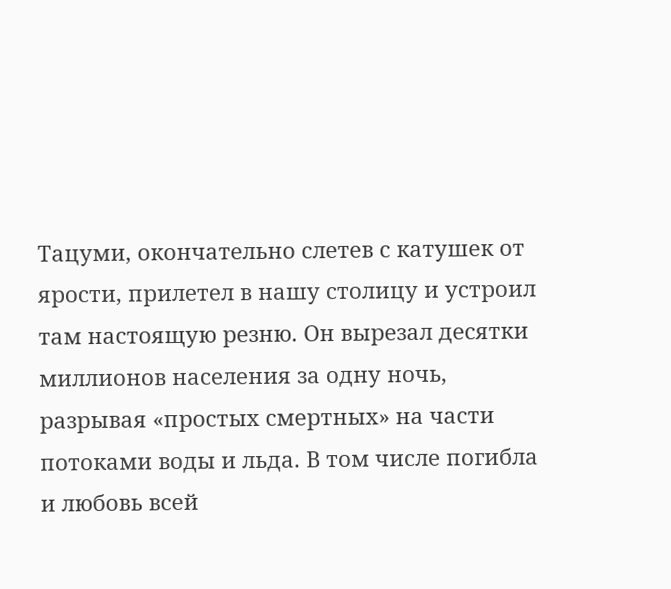Тацуми, окончательно слетев с катушек от ярости, прилетел в нашу столицу и устроил там настоящую резню. Он вырезал десятки миллионов населения за одну ночь, разрывая «простых смертных» на части потоками воды и льда. В том числе погибла и любовь всей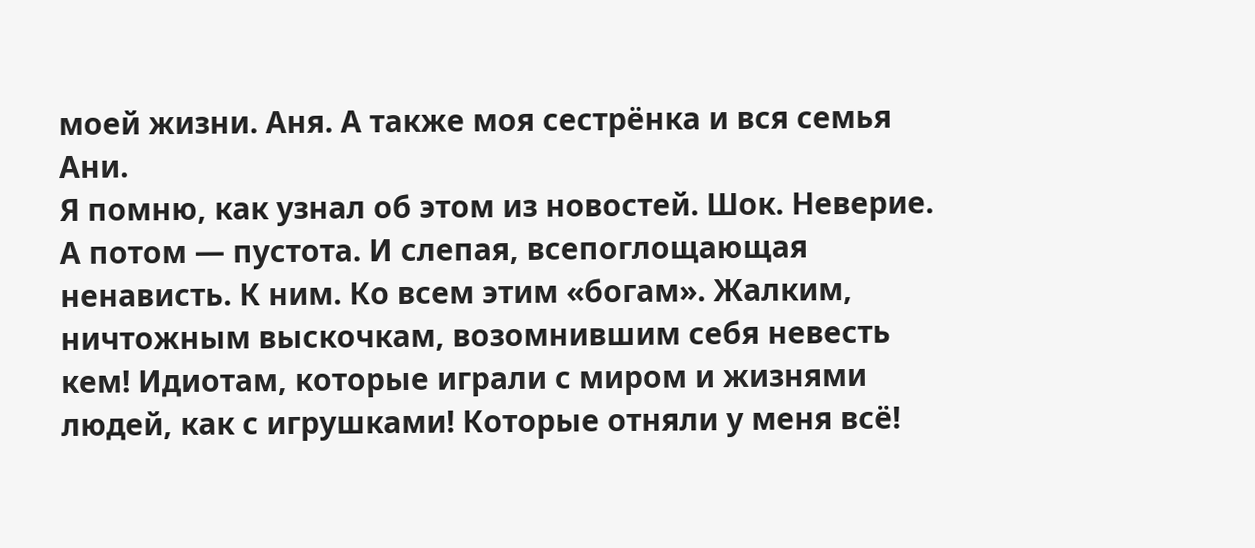моей жизни. Аня. А также моя сестрёнка и вся семья Ани.
Я помню, как узнал об этом из новостей. Шок. Неверие. А потом — пустота. И слепая, всепоглощающая ненависть. К ним. Ко всем этим «богам». Жалким, ничтожным выскочкам, возомнившим себя невесть кем! Идиотам, которые играли с миром и жизнями людей, как с игрушками! Которые отняли у меня всё!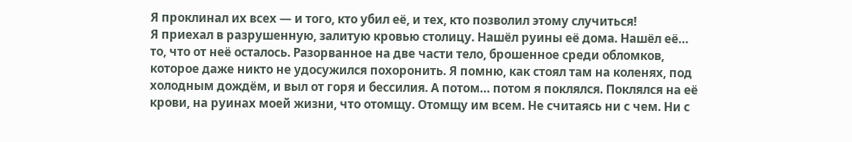Я проклинал их всех — и того, кто убил её, и тех, кто позволил этому случиться!
Я приехал в разрушенную, залитую кровью столицу. Нашёл руины её дома. Нашёл её… то, что от неё осталось. Разорванное на две части тело, брошенное среди обломков, которое даже никто не удосужился похоронить. Я помню, как стоял там на коленях, под холодным дождём, и выл от горя и бессилия. А потом… потом я поклялся. Поклялся на её крови, на руинах моей жизни, что отомщу. Отомщу им всем. Не считаясь ни с чем. Ни с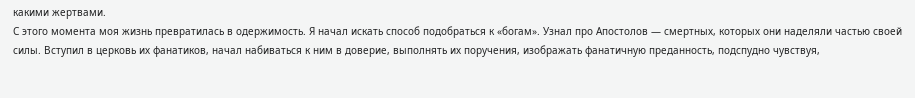какими жертвами.
С этого момента моя жизнь превратилась в одержимость. Я начал искать способ подобраться к «богам». Узнал про Апостолов — смертных, которых они наделяли частью своей силы. Вступил в церковь их фанатиков, начал набиваться к ним в доверие, выполнять их поручения, изображать фанатичную преданность, подспудно чувствуя,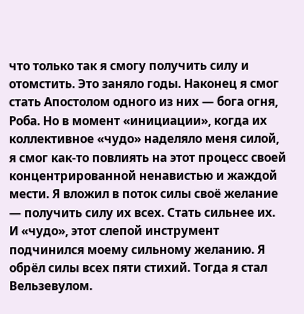что только так я смогу получить силу и отомстить. Это заняло годы. Наконец я смог стать Апостолом одного из них — бога огня, Роба. Но в момент «инициации», когда их коллективное «чудо» наделяло меня силой, я смог как-то повлиять на этот процесс своей концентрированной ненавистью и жаждой мести. Я вложил в поток силы своё желание — получить силу их всех. Стать сильнее их. И «чудо», этот слепой инструмент подчинился моему сильному желанию. Я обрёл силы всех пяти стихий. Тогда я стал Вельзевулом.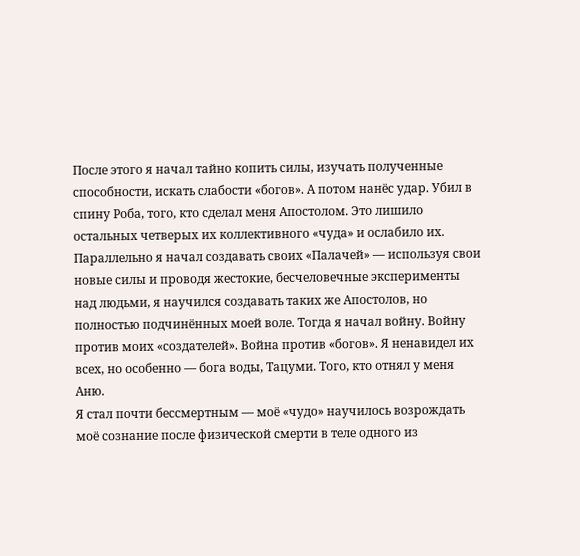После этого я начал тайно копить силы, изучать полученные способности, искать слабости «богов». А потом нанёс удар. Убил в спину Роба, того, кто сделал меня Апостолом. Это лишило остальных четверых их коллективного «чуда» и ослабило их. Параллельно я начал создавать своих «Палачей» — используя свои новые силы и проводя жестокие, бесчеловечные эксперименты над людьми, я научился создавать таких же Апостолов, но полностью подчинённых моей воле. Тогда я начал войну. Войну против моих «создателей». Война против «богов». Я ненавидел их всех, но особенно — бога воды, Тацуми. Того, кто отнял у меня Аню.
Я стал почти бессмертным — моё «чудо» научилось возрождать моё сознание после физической смерти в теле одного из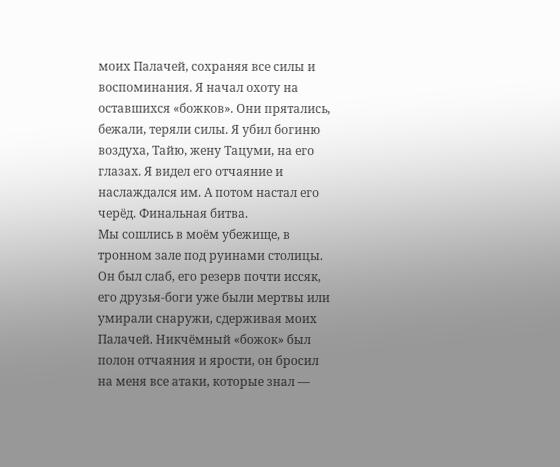моих Палачей, сохраняя все силы и воспоминания. Я начал охоту на оставшихся «божков». Они прятались, бежали, теряли силы. Я убил богиню воздуха, Тайю, жену Тацуми, на его глазах. Я видел его отчаяние и наслаждался им. А потом настал его черёд. Финальная битва.
Мы сошлись в моём убежище, в тронном зале под руинами столицы. Он был слаб, его резерв почти иссяк, его друзья-боги уже были мертвы или умирали снаружи, сдерживая моих Палачей. Никчёмный «божок» был полон отчаяния и ярости, он бросил на меня все атаки, которые знал —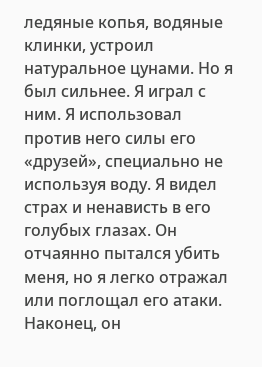ледяные копья, водяные клинки, устроил натуральное цунами. Но я был сильнее. Я играл с ним. Я использовал против него силы его «друзей», специально не используя воду. Я видел страх и ненависть в его голубых глазах. Он отчаянно пытался убить меня, но я легко отражал или поглощал его атаки. Наконец, он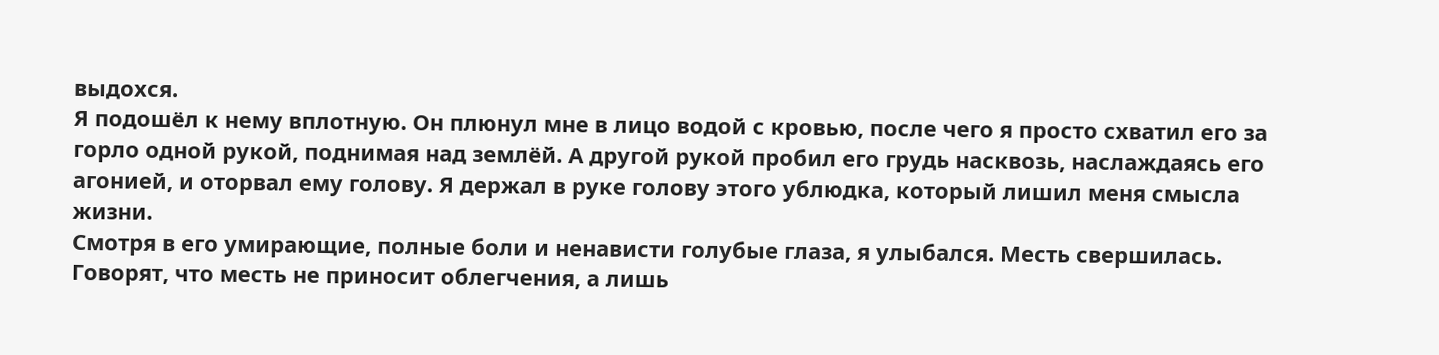выдохся.
Я подошёл к нему вплотную. Он плюнул мне в лицо водой с кровью, после чего я просто схватил его за горло одной рукой, поднимая над землёй. А другой рукой пробил его грудь насквозь, наслаждаясь его агонией, и оторвал ему голову. Я держал в руке голову этого ублюдка, который лишил меня смысла жизни.
Смотря в его умирающие, полные боли и ненависти голубые глаза, я улыбался. Месть свершилась. Говорят, что месть не приносит облегчения, а лишь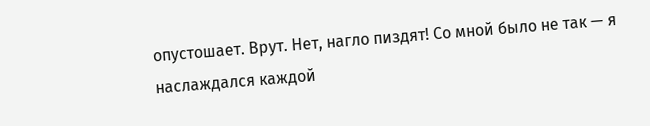опустошает. Врут. Нет, нагло пиздят! Со мной было не так — я наслаждался каждой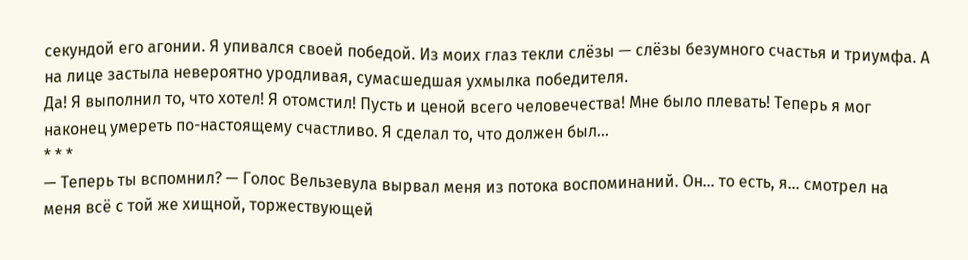секундой его агонии. Я упивался своей победой. Из моих глаз текли слёзы — слёзы безумного счастья и триумфа. А на лице застыла невероятно уродливая, сумасшедшая ухмылка победителя.
Да! Я выполнил то, что хотел! Я отомстил! Пусть и ценой всего человечества! Мне было плевать! Теперь я мог наконец умереть по-настоящему счастливо. Я сделал то, что должен был…
* * *
— Теперь ты вспомнил? — Голос Вельзевула вырвал меня из потока воспоминаний. Он… то есть, я… смотрел на меня всё с той же хищной, торжествующей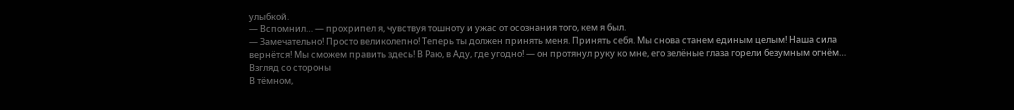улыбкой.
— Вспомнил… — прохрипел я, чувствуя тошноту и ужас от осознания того, кем я был.
— Замечательно! Просто великолепно! Теперь ты должен принять меня. Принять себя. Мы снова станем единым целым! Наша сила вернётся! Мы сможем править здесь! В Раю, в Аду, где угодно! — он протянул руку ко мне, его зелёные глаза горели безумным огнём…
Взгляд со стороны
В тёмном,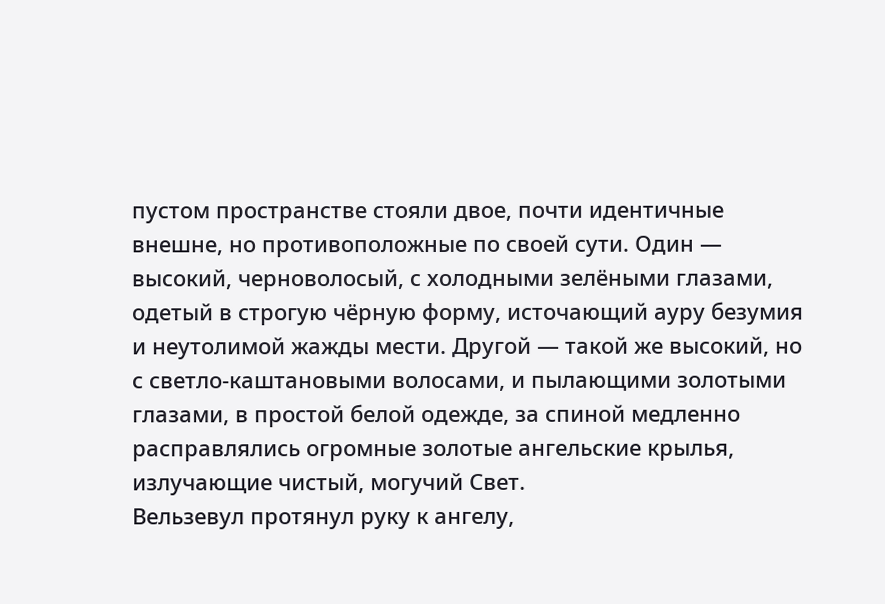пустом пространстве стояли двое, почти идентичные внешне, но противоположные по своей сути. Один — высокий, черноволосый, с холодными зелёными глазами, одетый в строгую чёрную форму, источающий ауру безумия и неутолимой жажды мести. Другой — такой же высокий, но с светло-каштановыми волосами, и пылающими золотыми глазами, в простой белой одежде, за спиной медленно расправлялись огромные золотые ангельские крылья, излучающие чистый, могучий Свет.
Вельзевул протянул руку к ангелу,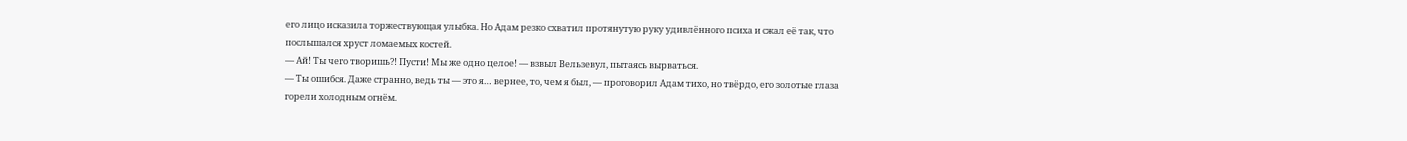его лицо исказила торжествующая улыбка. Но Адам резко схватил протянутую руку удивлённого психа и сжал её так, что послышался хруст ломаемых костей.
— Ай! Ты чего творишь?! Пусти! Мы же одно целое! — взвыл Вельзевул, пытаясь вырваться.
— Ты ошибся. Даже странно, ведь ты — это я… вернее, то, чем я был, — проговорил Адам тихо, но твёрдо, его золотые глаза горели холодным огнём.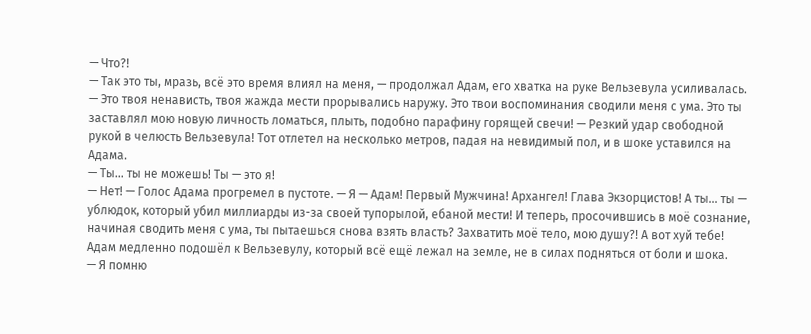— Что?!
— Так это ты, мразь, всё это время влиял на меня, — продолжал Адам, его хватка на руке Вельзевула усиливалась. — Это твоя ненависть, твоя жажда мести прорывались наружу. Это твои воспоминания сводили меня с ума. Это ты заставлял мою новую личность ломаться, плыть, подобно парафину горящей свечи! — Резкий удар свободной рукой в челюсть Вельзевула! Тот отлетел на несколько метров, падая на невидимый пол, и в шоке уставился на Адама.
— Ты… ты не можешь! Ты — это я!
— Нет! — Голос Адама прогремел в пустоте. — Я — Адам! Первый Мужчина! Архангел! Глава Экзорцистов! А ты… ты — ублюдок, который убил миллиарды из-за своей тупорылой, ебаной мести! И теперь, просочившись в моё сознание, начиная сводить меня с ума, ты пытаешься снова взять власть? Захватить моё тело, мою душу?! А вот хуй тебе!
Адам медленно подошёл к Вельзевулу, который всё ещё лежал на земле, не в силах подняться от боли и шока.
— Я помню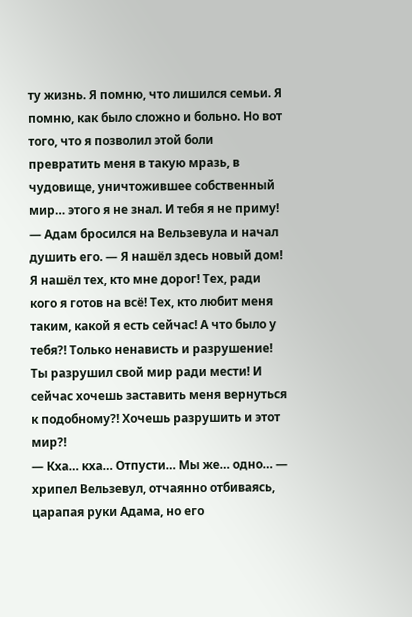ту жизнь. Я помню, что лишился семьи. Я помню, как было сложно и больно. Но вот того, что я позволил этой боли превратить меня в такую мразь, в чудовище, уничтожившее собственный мир… этого я не знал. И тебя я не приму! — Адам бросился на Вельзевула и начал душить его. — Я нашёл здесь новый дом! Я нашёл тех, кто мне дорог! Тех, ради кого я готов на всё! Тех, кто любит меня таким, какой я есть сейчас! А что было у тебя?! Только ненависть и разрушение! Ты разрушил свой мир ради мести! И сейчас хочешь заставить меня вернуться к подобному?! Хочешь разрушить и этот мир?!
— Кха… кха… Отпусти… Мы же… одно… — хрипел Вельзевул, отчаянно отбиваясь, царапая руки Адама, но его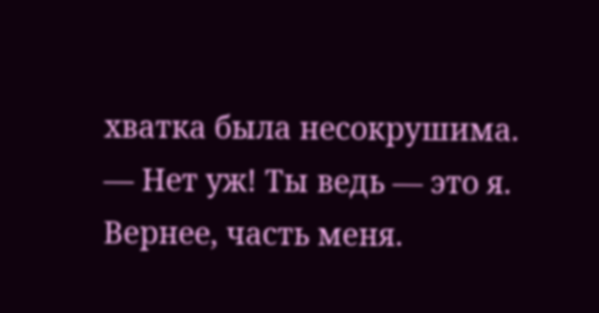хватка была несокрушима.
— Нет уж! Ты ведь — это я. Вернее, часть меня.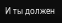И ты должен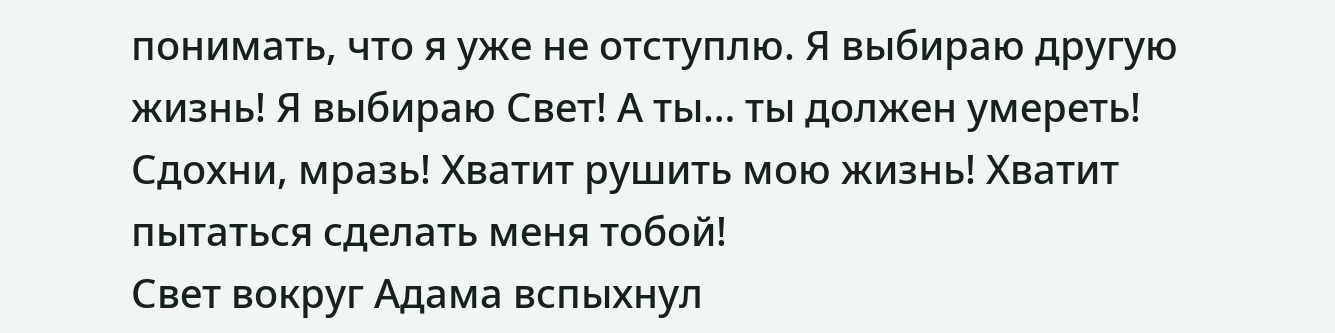понимать, что я уже не отступлю. Я выбираю другую жизнь! Я выбираю Свет! А ты… ты должен умереть! Сдохни, мразь! Хватит рушить мою жизнь! Хватит пытаться сделать меня тобой!
Свет вокруг Адама вспыхнул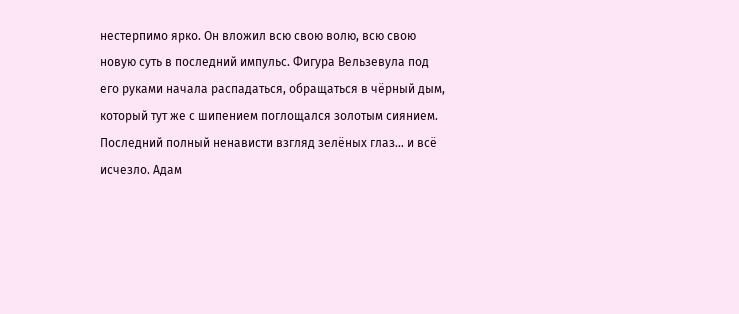нестерпимо ярко. Он вложил всю свою волю, всю свою новую суть в последний импульс. Фигура Вельзевула под его руками начала распадаться, обращаться в чёрный дым, который тут же с шипением поглощался золотым сиянием. Последний полный ненависти взгляд зелёных глаз… и всё исчезло. Адам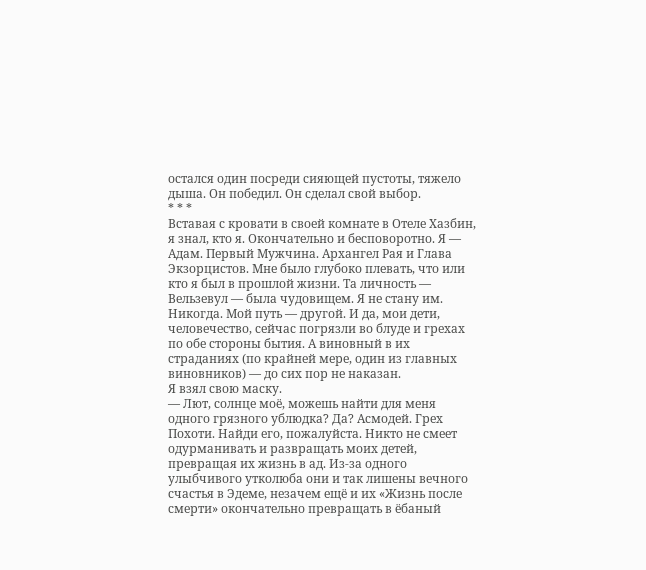остался один посреди сияющей пустоты, тяжело дыша. Он победил. Он сделал свой выбор.
* * *
Вставая с кровати в своей комнате в Отеле Хазбин, я знал, кто я. Окончательно и бесповоротно. Я — Адам. Первый Мужчина. Архангел Рая и Глава Экзорцистов. Мне было глубоко плевать, что или кто я был в прошлой жизни. Та личность — Вельзевул — была чудовищем. Я не стану им. Никогда. Мой путь — другой. И да, мои дети, человечество, сейчас погрязли во блуде и грехах по обе стороны бытия. А виновный в их страданиях (по крайней мере, один из главных виновников) — до сих пор не наказан.
Я взял свою маску.
— Лют, солнце моё, можешь найти для меня одного грязного ублюдка? Да? Асмодей. Грех Похоти. Найди его, пожалуйста. Никто не смеет одурманивать и развращать моих детей, превращая их жизнь в ад. Из-за одного улыбчивого утколюба они и так лишены вечного счастья в Эдеме, незачем ещё и их «Жизнь после смерти» окончательно превращать в ёбаный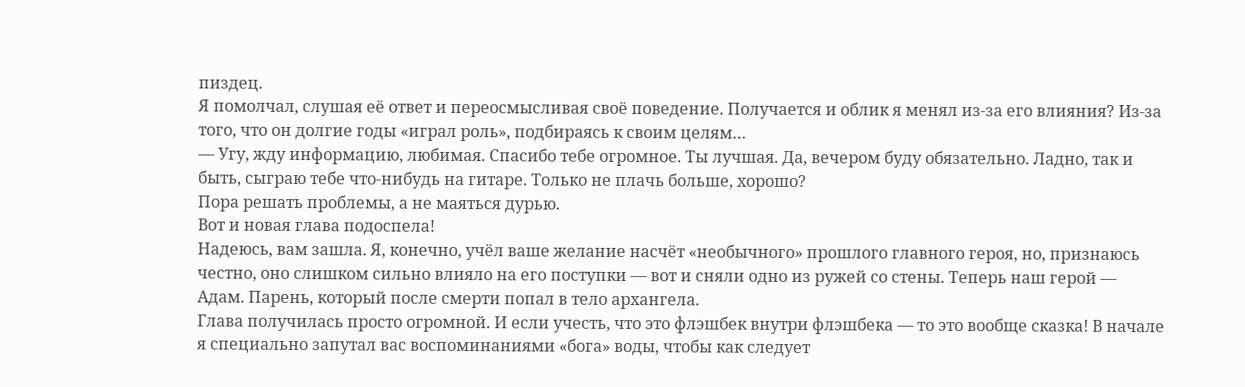пиздец.
Я помолчал, слушая её ответ и переосмысливая своё поведение. Получается и облик я менял из-за его влияния? Из-за того, что он долгие годы «играл роль», подбираясь к своим целям…
— Угу, жду информацию, любимая. Спасибо тебе огромное. Ты лучшая. Да, вечером буду обязательно. Ладно, так и быть, сыграю тебе что-нибудь на гитаре. Только не плачь больше, хорошо?
Пора решать проблемы, а не маяться дурью.
Вот и новая глава подоспела!
Надеюсь, вам зашла. Я, конечно, учёл ваше желание насчёт «необычного» прошлого главного героя, но, признаюсь честно, оно слишком сильно влияло на его поступки — вот и сняли одно из ружей со стены. Теперь наш герой — Адам. Парень, который после смерти попал в тело архангела.
Глава получилась просто огромной. И если учесть, что это флэшбек внутри флэшбека — то это вообще сказка! В начале я специально запутал вас воспоминаниями «бога» воды, чтобы как следует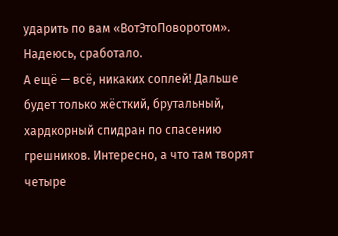ударить по вам «ВотЭтоПоворотом». Надеюсь, сработало.
А ещё — всё, никаких соплей! Дальше будет только жёсткий, брутальный, хардкорный спидран по спасению грешников. Интересно, а что там творят четыре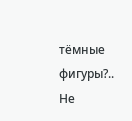тёмные фигуры?..
Не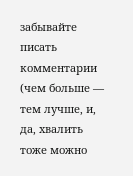забывайте писать комментарии (чем больше — тем лучше, и, да, хвалить тоже можно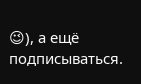😉), а ещё подписываться.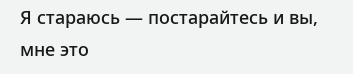Я стараюсь — постарайтесь и вы, мне это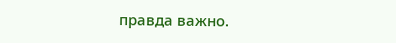правда важно.